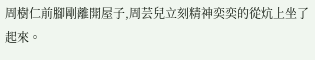周樹仁前腳剛離開屋子,周芸兒立刻精神奕奕的從炕上坐了起來。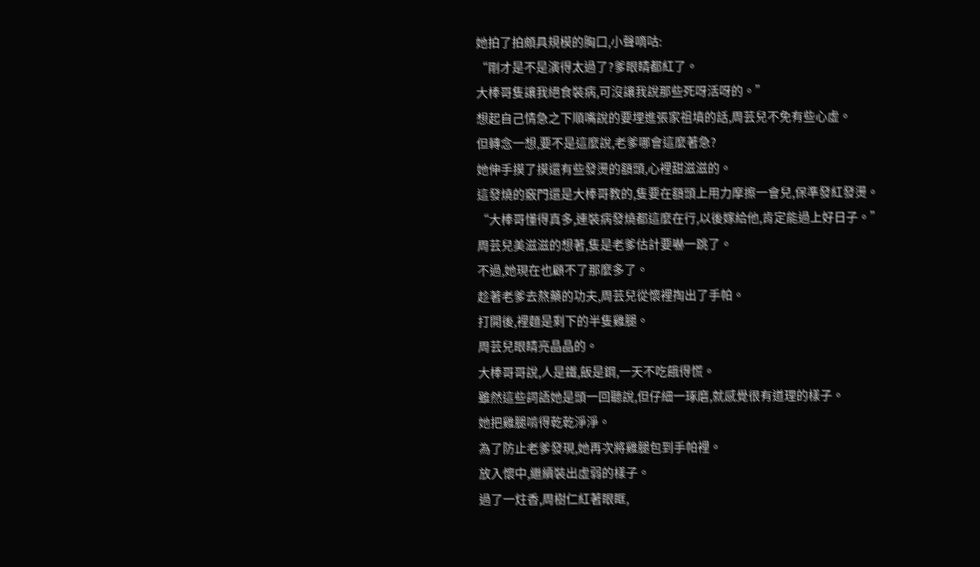她拍了拍頗具規模的胸口,小聲嘀咕:
“剛才是不是演得太過了?爹眼睛都紅了。
大棒哥隻讓我絕食裝病,可沒讓我說那些死呀活呀的。”
想起自己情急之下順嘴說的要埋進張家祖墳的話,周芸兒不免有些心虛。
但轉念一想,要不是這麼說,老爹哪會這麼著急?
她伸手摸了摸還有些發燙的額頭,心裡甜滋滋的。
這發燒的竅門還是大棒哥教的,隻要在額頭上用力摩擦一會兒,保準發紅發燙。
“大棒哥懂得真多,連裝病發燒都這麼在行,以後嫁給他,肯定能過上好日子。”
周芸兒美滋滋的想著,隻是老爹估計要嚇一跳了。
不過,她現在也顧不了那麼多了。
趁著老爹去熬藥的功夫,周芸兒從懷裡掏出了手帕。
打開後,裡麵是剩下的半隻雞腿。
周芸兒眼睛亮晶晶的。
大棒哥哥說,人是鐵,飯是鋼,一天不吃餓得慌。
雖然這些詞語她是頭一回聽說,但仔細一琢磨,就感覺很有道理的樣子。
她把雞腿啃得乾乾淨淨。
為了防止老爹發現,她再次將雞腿包到手帕裡。
放入懷中,繼續裝出虛弱的樣子。
過了一炷香,周樹仁紅著眼眶,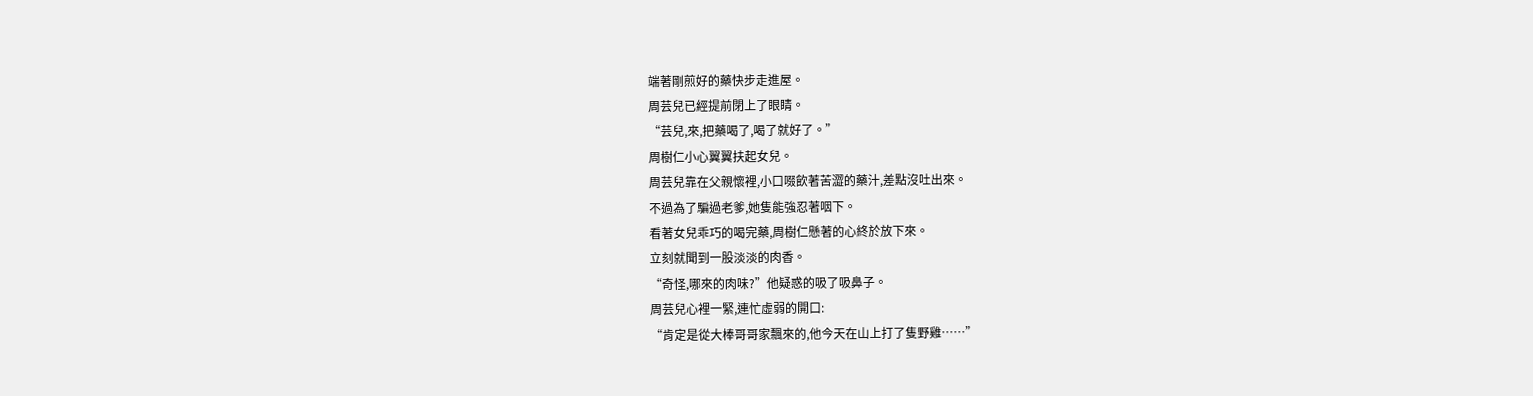端著剛煎好的藥快步走進屋。
周芸兒已經提前閉上了眼睛。
“芸兒,來,把藥喝了,喝了就好了。”
周樹仁小心翼翼扶起女兒。
周芸兒靠在父親懷裡,小口啜飲著苦澀的藥汁,差點沒吐出來。
不過為了騙過老爹,她隻能強忍著咽下。
看著女兒乖巧的喝完藥,周樹仁懸著的心終於放下來。
立刻就聞到一股淡淡的肉香。
“奇怪,哪來的肉味?”他疑惑的吸了吸鼻子。
周芸兒心裡一緊,連忙虛弱的開口:
“肯定是從大棒哥哥家飄來的,他今天在山上打了隻野雞……”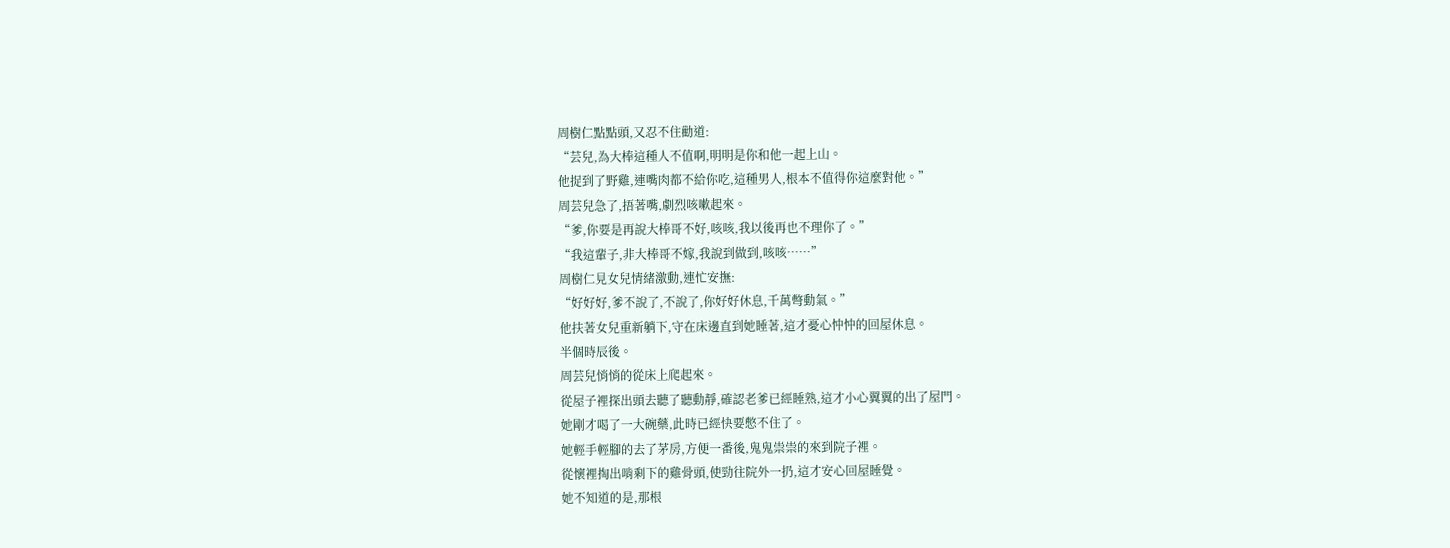周樹仁點點頭,又忍不住勸道:
“芸兒,為大棒這種人不值啊,明明是你和他一起上山。
他捉到了野雞,連嘴肉都不給你吃,這種男人,根本不值得你這麼對他。”
周芸兒急了,捂著嘴,劇烈咳嗽起來。
“爹,你要是再說大棒哥不好,咳咳,我以後再也不理你了。”
“我這輩子,非大棒哥不嫁,我說到做到,咳咳……”
周樹仁見女兒情緒激動,連忙安撫:
“好好好,爹不說了,不說了,你好好休息,千萬彆動氣。”
他扶著女兒重新躺下,守在床邊直到她睡著,這才憂心忡忡的回屋休息。
半個時辰後。
周芸兒悄悄的從床上爬起來。
從屋子裡探出頭去聽了聽動靜,確認老爹已經睡熟,這才小心翼翼的出了屋門。
她剛才喝了一大碗藥,此時已經快要憋不住了。
她輕手輕腳的去了茅房,方便一番後,鬼鬼祟祟的來到院子裡。
從懷裡掏出啃剩下的雞骨頭,使勁往院外一扔,這才安心回屋睡覺。
她不知道的是,那根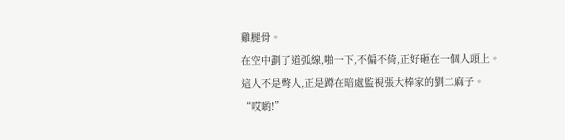雞腿骨。
在空中劃了道弧線,啪一下,不偏不倚,正好砸在一個人頭上。
這人不是彆人,正是蹲在暗處監視張大棒家的劉二麻子。
“哎喲!”